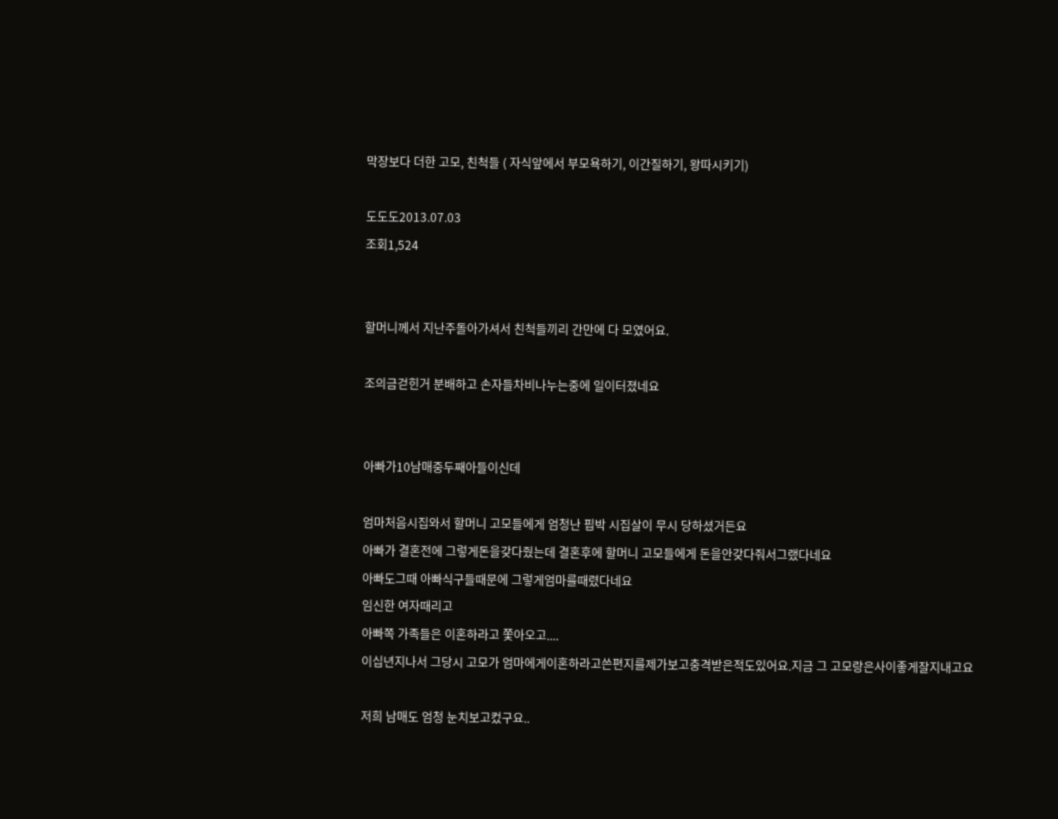막장보다 더한 고모, 친척들 ( 자식앞에서 부모욕하기, 이간질하기, 왕따시키기)

도도도2013.07.03
조회1,524


할머니께서 지난주돌아가셔서 친척들끼리 간만에 다 모였어요.

조의금걷힌거 분배하고 손자들차비나누는중에 일이터졌네요


아빠가10남매중두째아들이신데

엄마처음시집와서 할머니 고모들에게 엄청난 핍박 시집살이 무시 당하셨거든요
아빠가 결혼전에 그렇게돈을갖다줬는데 결혼후에 할머니 고모들에게 돈을안갖다줘서그랬다네요
아빠도그때 아빠식구들때문에 그렇게엄마를때렸다네요
임신한 여자때리고
아빠쪽 가족들은 이혼하라고 쫓아오고....
이십년지나서 그당시 고모가 엄마에게이혼하라고쓴편지를제가보고충격받은적도있어요.지금 그 고모랑은사이좋게잘지내고요

저희 남매도 엄청 눈치보고컸구요..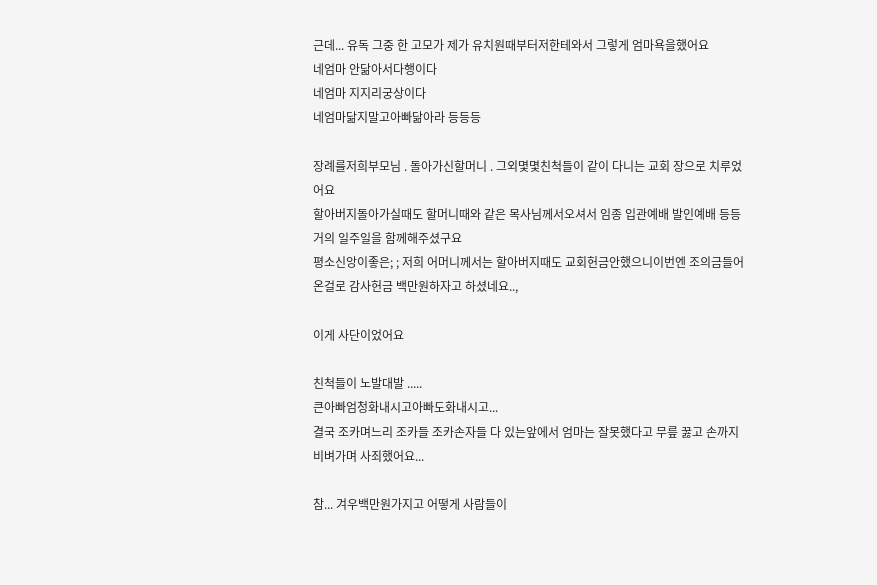근데... 유독 그중 한 고모가 제가 유치원때부터저한테와서 그렇게 엄마욕을했어요
네엄마 안닮아서다행이다
네엄마 지지리궁상이다
네엄마닮지말고아빠닮아라 등등등

장례를저희부모님 . 돌아가신할머니 . 그외몇몇친척들이 같이 다니는 교회 장으로 치루었어요
할아버지돌아가실때도 할머니때와 같은 목사님께서오셔서 임종 입관예배 발인예배 등등 거의 일주일을 함께해주셨구요
평소신앙이좋은; ; 저희 어머니께서는 할아버지때도 교회헌금안했으니이번엔 조의금들어온걸로 감사헌금 백만원하자고 하셨네요..,

이게 사단이었어요

친척들이 노발대발 .....
큰아빠엄청화내시고아빠도화내시고...
결국 조카며느리 조카들 조카손자들 다 있는앞에서 엄마는 잘못했다고 무릎 꿇고 손까지비벼가며 사죄했어요...

참... 겨우백만원가지고 어떻게 사람들이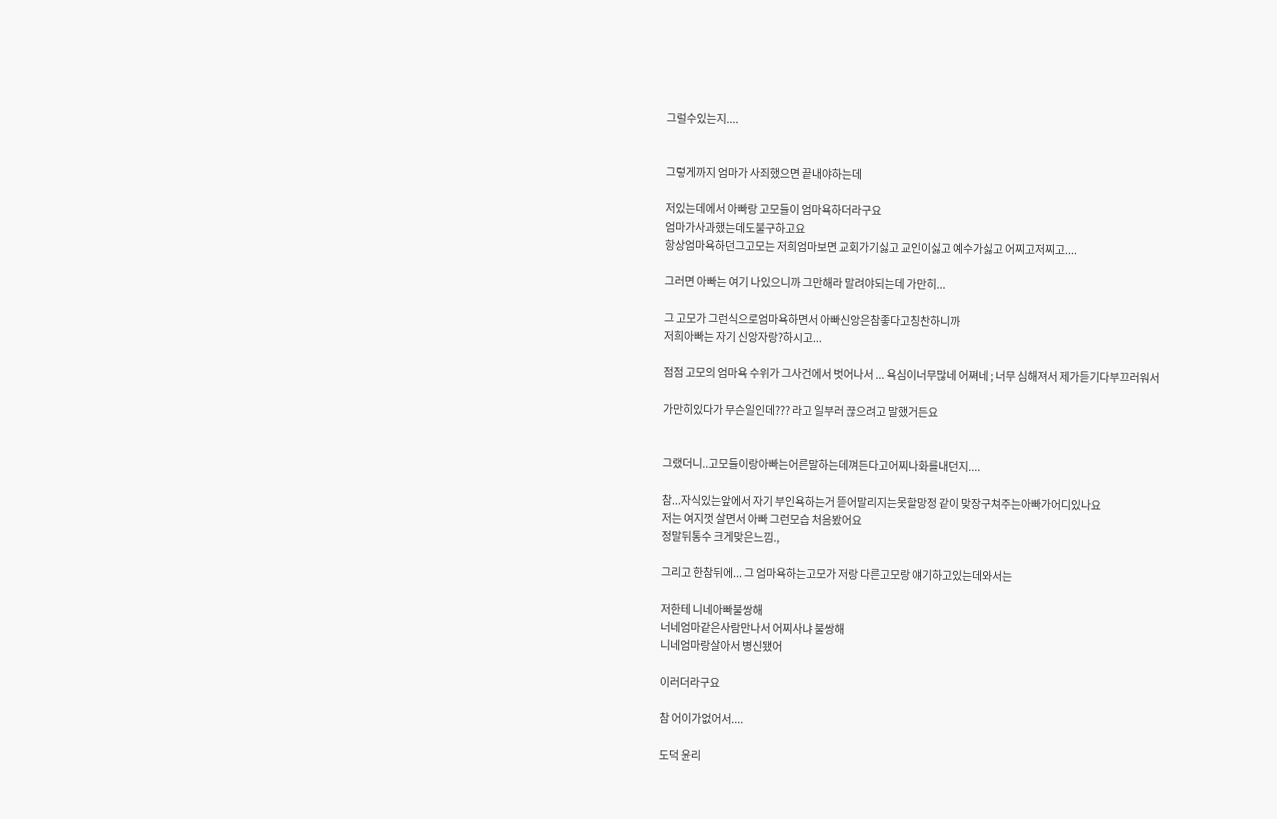그럴수있는지....


그렇게까지 엄마가 사죄했으면 끝내야하는데

저있는데에서 아빠랑 고모들이 엄마욕하더라구요
엄마가사과했는데도불구하고요
항상엄마욕하던그고모는 저희엄마보면 교회가기싫고 교인이싫고 예수가싫고 어찌고저찌고....

그러면 아빠는 여기 나있으니까 그만해라 말려야되는데 가만히...

그 고모가 그런식으로엄마욕하면서 아빠신앙은참좋다고칭찬하니까
저희아빠는 자기 신앙자랑?하시고...

점점 고모의 엄마욕 수위가 그사건에서 벗어나서 ... 욕심이너무많네 어쪄네 ; 너무 심해져서 제가듣기다부끄러워서

가만히있다가 무슨일인데??? 라고 일부러 끊으려고 말했거든요


그랬더니..고모들이랑아빠는어른말하는데껴든다고어찌나화를내던지....

참...자식있는앞에서 자기 부인욕하는거 뜯어말리지는못할망정 같이 맞장구쳐주는아빠가어디있나요
저는 여지껏 살면서 아빠 그런모습 처음봤어요
정말뒤통수 크게맞은느낌.,

그리고 한참뒤에... 그 엄마욕하는고모가 저랑 다른고모랑 얘기하고있는데와서는

저한테 니네아빠불쌍해
너네엄마같은사람만나서 어찌사냐 불쌍해
니네엄마랑살아서 병신됐어

이러더라구요

참 어이가없어서....

도덕 윤리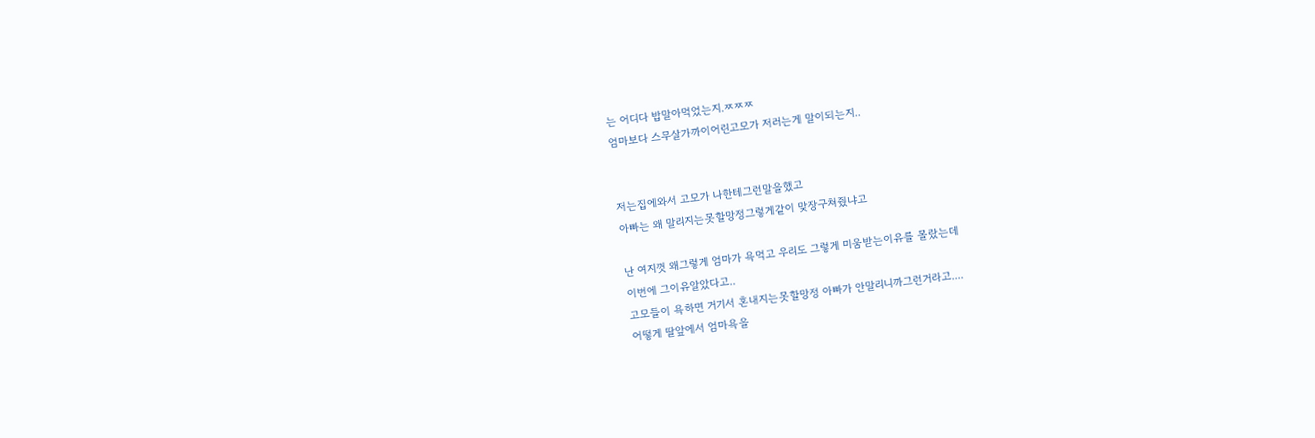는 어디다 밥말아먹었는지.ㅉㅉㅉ
엄마보다 스무살가까이어린고모가 저러는게 말이되는지..


저는집에와서 고모가 나한테그런말을했고
아빠는 왜 말리지는못할망정그렇게같이 맞장구쳐줬냐고

난 여지껏 왜그렇게 엄마가 욕먹고 우리도 그렇게 미움받는이유를 몰랐는데
이번에 그이유알았다고..
고모들이 욕하면 거기서 혼내지는못할망정 아빠가 안말리니까그런거라고....
어떻게 딸앞에서 엄마욕을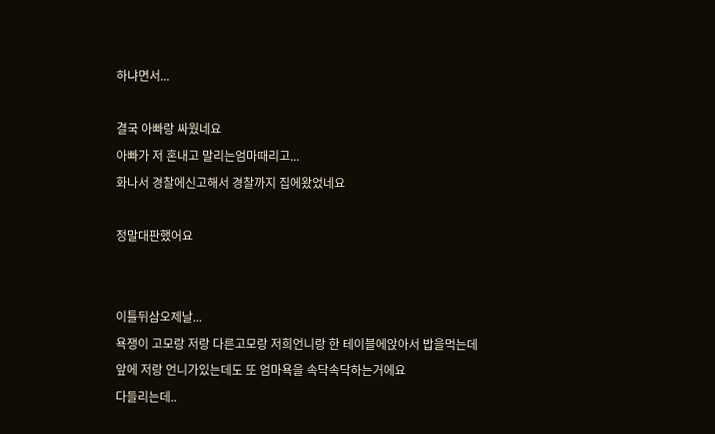하냐면서...

결국 아빠랑 싸웠네요
아빠가 저 혼내고 말리는엄마때리고...
화나서 경찰에신고해서 경찰까지 집에왔었네요

정말대판했어요


이틀뒤삼오제날...
욕쟁이 고모랑 저랑 다른고모랑 저희언니랑 한 테이블에앉아서 밥을먹는데
앞에 저랑 언니가있는데도 또 엄마욕을 속닥속닥하는거에요
다들리는데..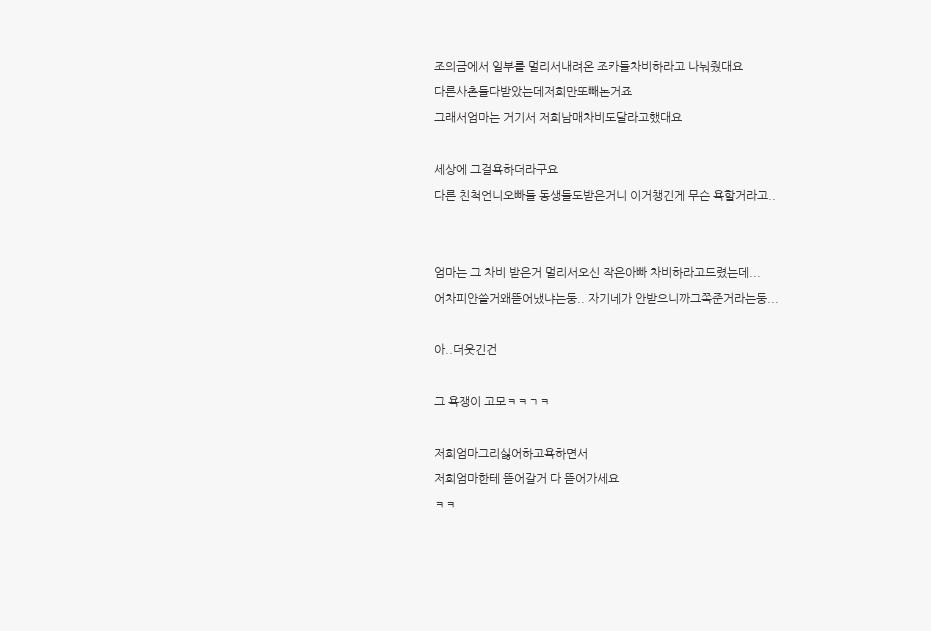조의금에서 일부를 멀리서내려온 조카들차비하라고 나눠줬대요
다른사촌들다받았는데저희만또빼논거죠
그래서엄마는 거기서 저희남매차비도달라고했대요

세상에 그걸욕하더라구요
다른 친척언니오빠들 동생들도받은거니 이거챙긴게 무슨 욕할거라고..


엄마는 그 차비 받은거 멀리서오신 작은아빠 차비하라고드렸는데...
어차피안쓸거왜뜯어냈냐는둥.. 자기네가 안받으니까그쪽준거라는둥...

아..더웃긴건

그 욕쟁이 고모ㅋㅋㄱㅋ

저희엄마그리싫어하고욕하면서
저희엄마한테 뜯어갈거 다 뜯어가세요
ㅋㅋ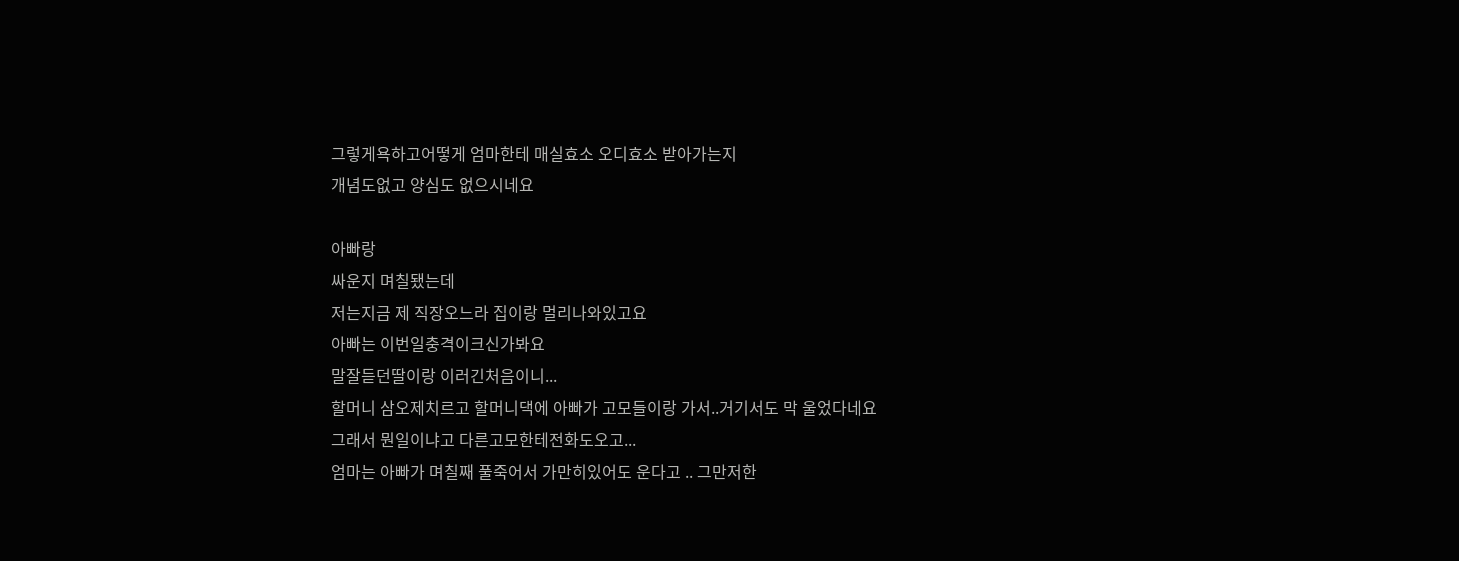그렇게욕하고어떻게 엄마한테 매실효소 오디효소 받아가는지
개념도없고 양심도 없으시네요

아빠랑
싸운지 며칠됐는데
저는지금 제 직장오느라 집이랑 멀리나와있고요
아빠는 이번일충격이크신가봐요
말잘듣던딸이랑 이러긴처음이니...
할머니 삼오제치르고 할머니댁에 아빠가 고모들이랑 가서..거기서도 막 울었다네요
그래서 뭔일이냐고 다른고모한테전화도오고...
엄마는 아빠가 며칠째 풀죽어서 가만히있어도 운다고 .. 그만저한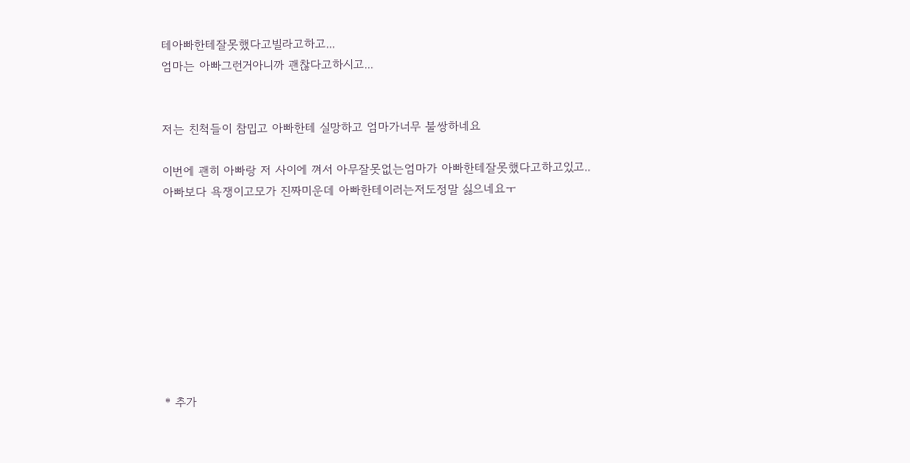테아빠한테잘못했다고빌라고하고...
엄마는 아빠그런거아니까 괜찮다고하시고...


저는 친척들이 참밉고 아빠한테 실망하고 엄마가너무 불쌍하네요

이번에 괜히 아빠랑 저 사이에 껴서 아무잘못없는엄마가 아빠한테잘못했다고하고있고..
아빠보다 욕쟁이고모가 진짜미운데 아빠한테이러는저도정말 싫으네요ㅜ









* 추가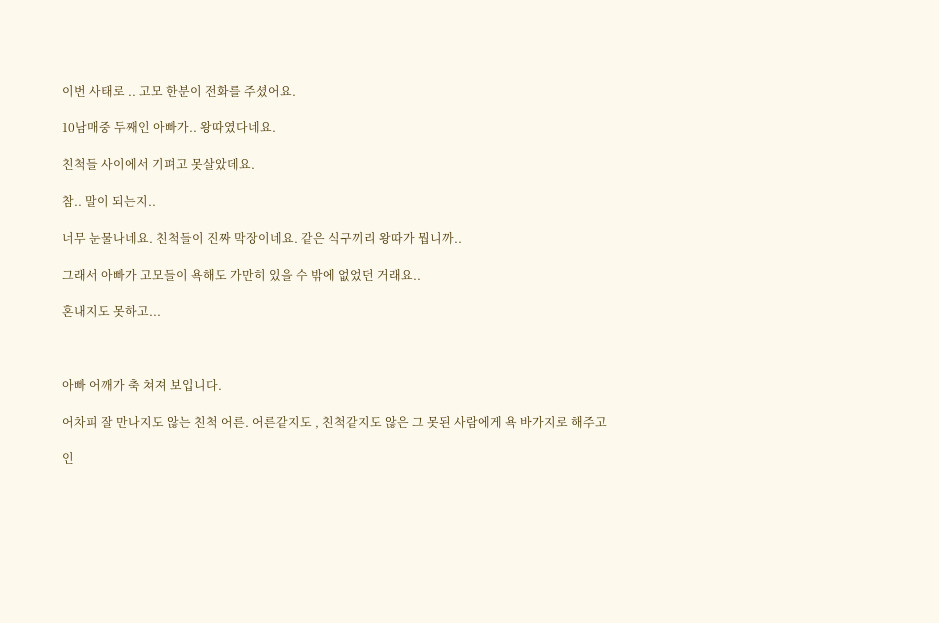이번 사태로 .. 고모 한분이 전화를 주셨어요.

10남매중 두째인 아빠가.. 왕따였다네요.

친척들 사이에서 기펴고 못살았데요.

참.. 말이 되는지..

너무 눈물나네요. 친척들이 진짜 막장이네요. 같은 식구끼리 왕따가 뭡니까..

그래서 아빠가 고모들이 욕해도 가만히 있을 수 밖에 없었던 거래요..

혼내지도 못하고...



아빠 어깨가 축 쳐져 보입니다.

어차피 잘 만나지도 않는 친척 어른. 어른같지도 , 친척같지도 않은 그 못된 사람에게 욕 바가지로 해주고

인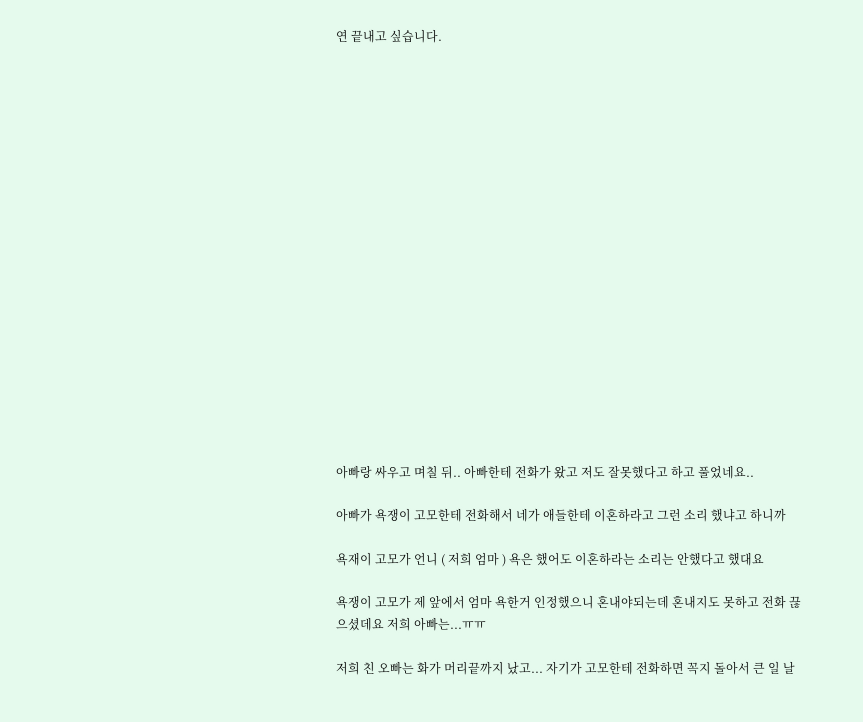연 끝내고 싶습니다.



















아빠랑 싸우고 며칠 뒤.. 아빠한테 전화가 왔고 저도 잘못했다고 하고 풀었네요..

아빠가 욕쟁이 고모한테 전화해서 네가 애들한테 이혼하라고 그런 소리 했냐고 하니까

욕재이 고모가 언니 ( 저희 엄마 ) 욕은 했어도 이혼하라는 소리는 안했다고 했대요

욕쟁이 고모가 제 앞에서 엄마 욕한거 인정했으니 혼내야되는데 혼내지도 못하고 전화 끊으셨데요 저희 아빠는...ㅠㅠ

저희 친 오빠는 화가 머리끝까지 났고... 자기가 고모한테 전화하면 꼭지 돌아서 큰 일 날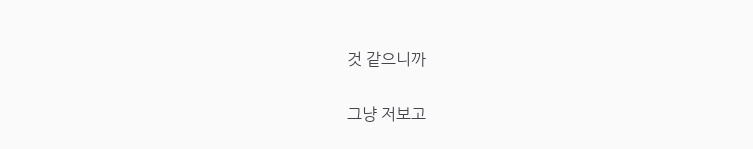것 같으니까

그냥 저보고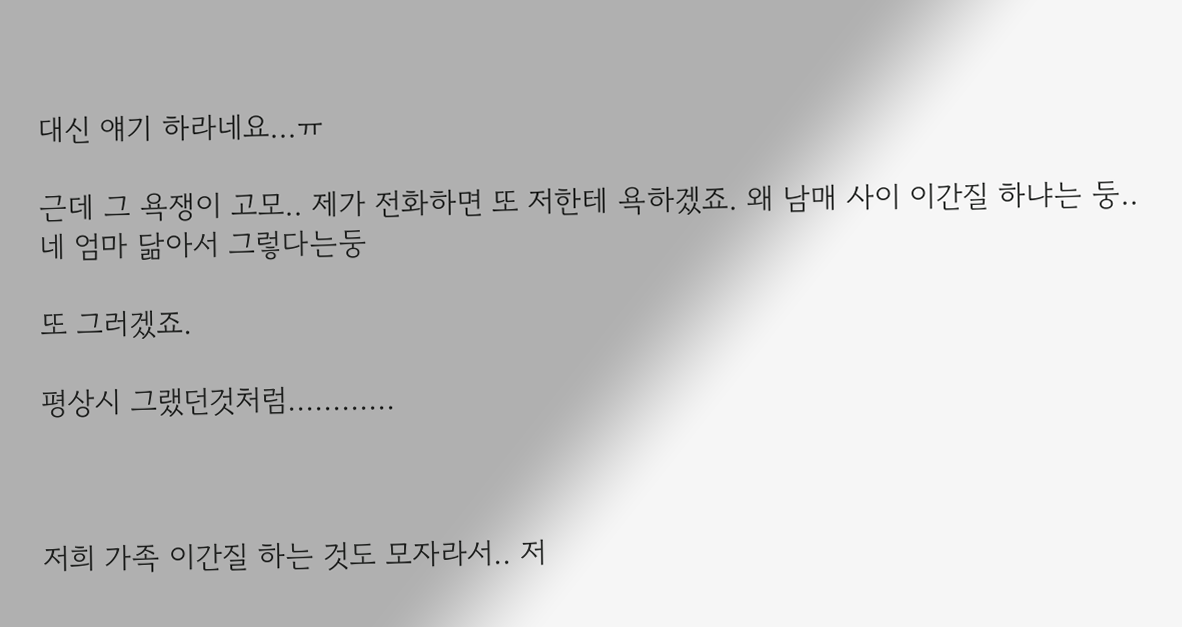대신 얘기 하라네요...ㅠ

근데 그 욕쟁이 고모.. 제가 전화하면 또 저한테 욕하겠죠. 왜 남매 사이 이간질 하냐는 둥.. 네 엄마 닮아서 그렇다는둥

또 그러겠죠.

평상시 그랬던것처럼............



저희 가족 이간질 하는 것도 모자라서.. 저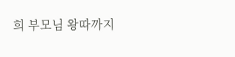희 부모님 왕따까지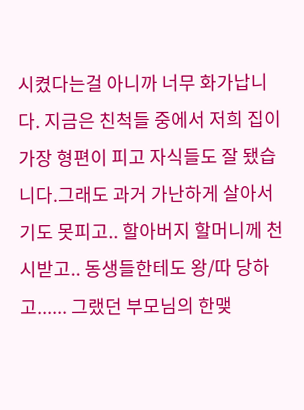시켰다는걸 아니까 너무 화가납니다. 지금은 친척들 중에서 저희 집이 가장 형편이 피고 자식들도 잘 됐습니다.그래도 과거 가난하게 살아서 기도 못피고.. 할아버지 할머니께 천시받고.. 동생들한테도 왕/따 당하고...... 그랬던 부모님의 한맺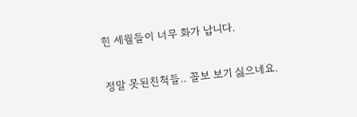힌 세월들이 너무 화가 납니다.

정말 못된친척들.. 꼴보 보기 싫으네요.